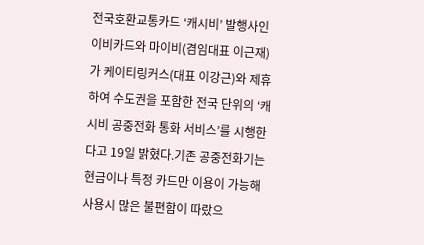전국호환교통카드 ‘캐시비’ 발행사인 이비카드와 마이비(겸임대표 이근재)가 케이티링커스(대표 이강근)와 제휴하여 수도권을 포함한 전국 단위의 ‘캐시비 공중전화 통화 서비스’를 시행한다고 19일 밝혔다.기존 공중전화기는 현금이나 특정 카드만 이용이 가능해 사용시 많은 불편함이 따랐으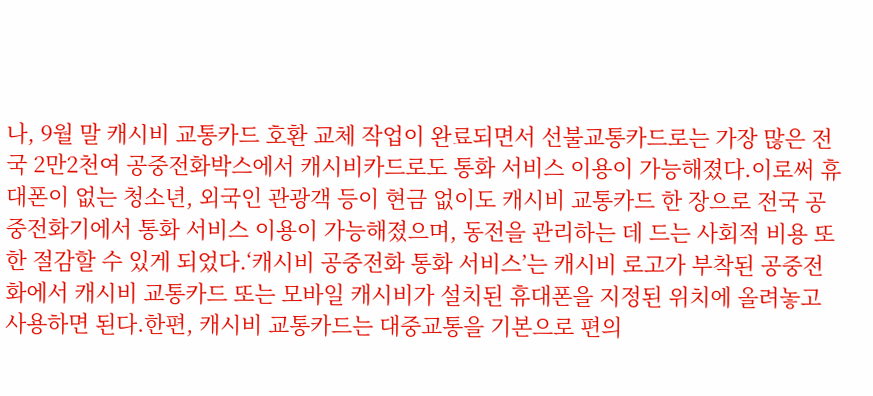나, 9월 말 캐시비 교통카드 호환 교체 작업이 완료되면서 선불교통카드로는 가장 많은 전국 2만2천여 공중전화박스에서 캐시비카드로도 통화 서비스 이용이 가능해졌다.이로써 휴대폰이 없는 청소년, 외국인 관광객 등이 현금 없이도 캐시비 교통카드 한 장으로 전국 공중전화기에서 통화 서비스 이용이 가능해졌으며, 동전을 관리하는 데 드는 사회적 비용 또한 절감할 수 있게 되었다.‘캐시비 공중전화 통화 서비스’는 캐시비 로고가 부착된 공중전화에서 캐시비 교통카드 또는 모바일 캐시비가 설치된 휴대폰을 지정된 위치에 올려놓고 사용하면 된다.한편, 캐시비 교통카드는 대중교통을 기본으로 편의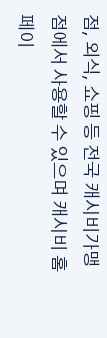점, 외식, 쇼핑 등 전국 캐시비가맹점에서 사용할 수 있으며 캐시비 홈페이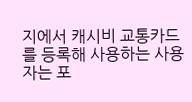지에서 캐시비 교통카드를 등록해 사용하는 사용자는 포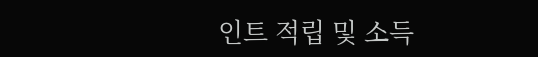인트 적립 및 소득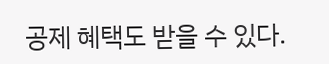공제 혜택도 받을 수 있다.